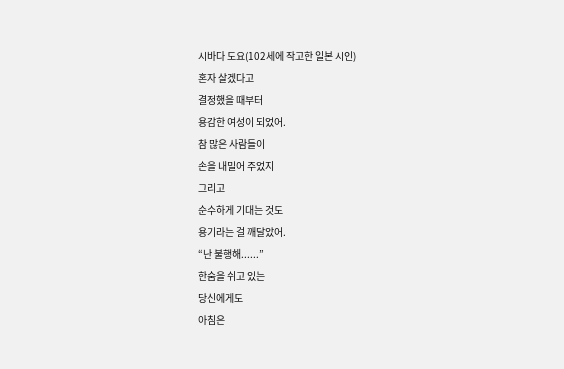시바다 도요(102세에 작고한 일본 시인)
혼자 살겠다고
결정했을 때부터
용감한 여성이 되었어.
참 많은 사람들이
손을 내밀어 주었지
그리고
순수하게 기대는 것도
용기라는 걸 깨달았어.
“난 불행해......”
한숨을 쉬고 있는
당신에게도
아침은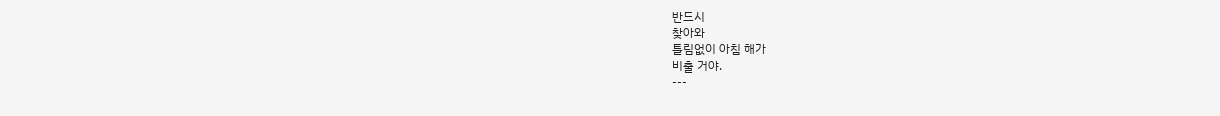반드시
찾아와
틀림없이 아침 해가
비출 거야.
---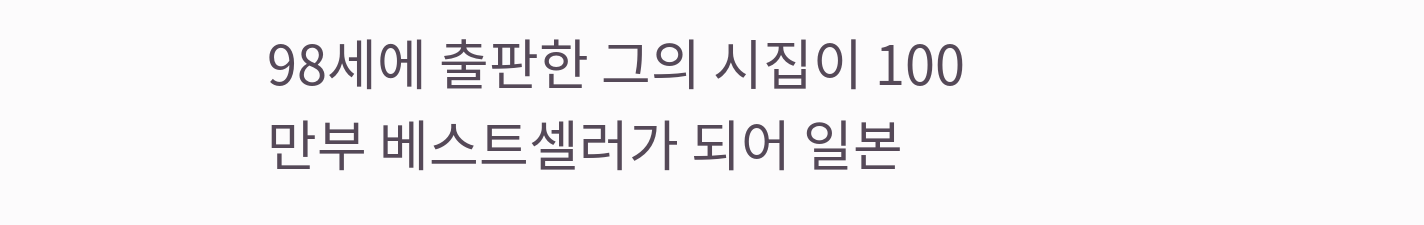98세에 출판한 그의 시집이 100만부 베스트셀러가 되어 일본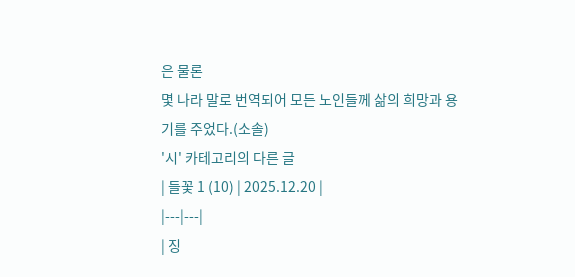은 물론
몇 나라 말로 번역되어 모든 노인들께 삶의 희망과 용기를 주었다.(소솔)
'시' 카테고리의 다른 글
| 들꽃 1 (10) | 2025.12.20 |
|---|---|
| 징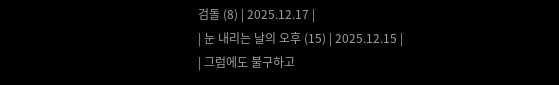검돌 (8) | 2025.12.17 |
| 눈 내리는 날의 오후 (15) | 2025.12.15 |
| 그럼에도 불구하고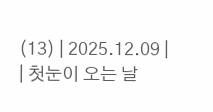(13) | 2025.12.09 |
| 첫눈이 오는 날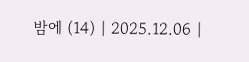밤에 (14) | 2025.12.06 |